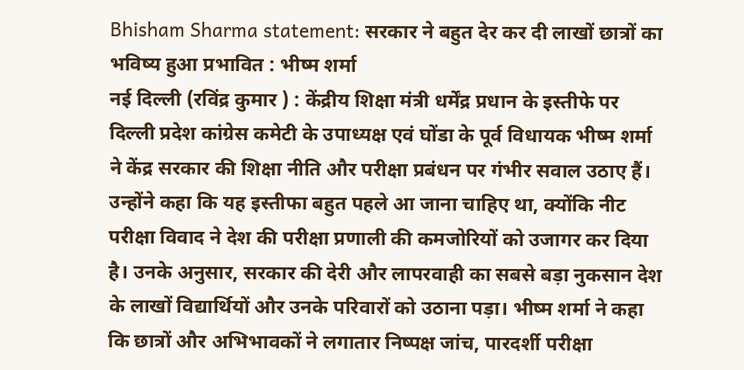Bhisham Sharma statement: सरकार ने बहुत देर कर दी लाखों छात्रों का भविष्य हुआ प्रभावित : भीष्म शर्मा
नई दिल्ली (रविंद्र कुमार ) : केंद्रीय शिक्षा मंत्री धर्मेंद्र प्रधान के इस्तीफे पर दिल्ली प्रदेश कांग्रेस कमेटी के उपाध्यक्ष एवं घोंडा के पूर्व विधायक भीष्म शर्मा ने केंद्र सरकार की शिक्षा नीति और परीक्षा प्रबंधन पर गंभीर सवाल उठाए हैं। उन्होंने कहा कि यह इस्तीफा बहुत पहले आ जाना चाहिए था, क्योंकि नीट परीक्षा विवाद ने देश की परीक्षा प्रणाली की कमजोरियों को उजागर कर दिया है। उनके अनुसार, सरकार की देरी और लापरवाही का सबसे बड़ा नुकसान देश के लाखों विद्यार्थियों और उनके परिवारों को उठाना पड़ा। भीष्म शर्मा ने कहा कि छात्रों और अभिभावकों ने लगातार निष्पक्ष जांच, पारदर्शी परीक्षा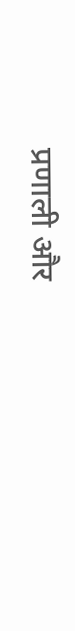प्रणाली और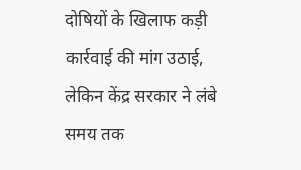दोषियों के खिलाफ कड़ी कार्रवाई की मांग उठाई, लेकिन केंद्र सरकार ने लंबे समय तक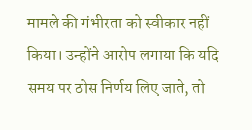मामले की गंभीरता को स्वीकार नहीं किया। उन्होंने आरोप लगाया कि यदि समय पर ठोस निर्णय लिए जाते, तो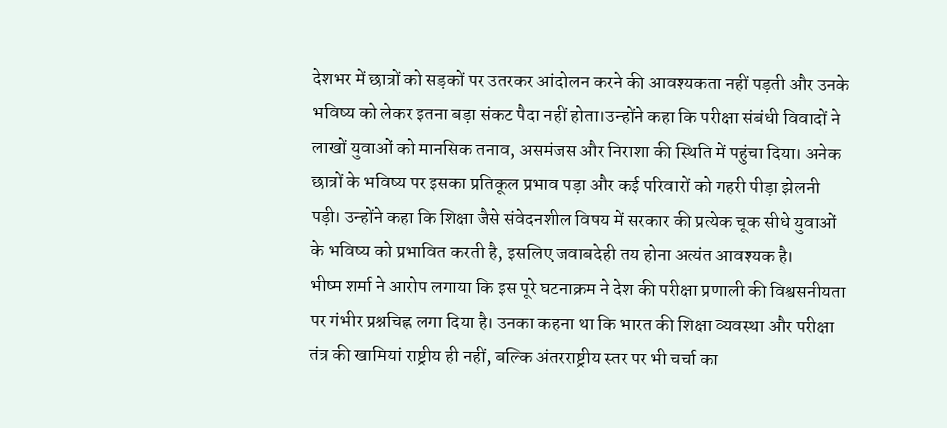देशभर में छात्रों को सड़कों पर उतरकर आंदोलन करने की आवश्यकता नहीं पड़ती और उनके भविष्य को लेकर इतना बड़ा संकट पैदा नहीं होता।उन्होंने कहा कि परीक्षा संबंधी विवादों ने लाखों युवाओं को मानसिक तनाव, असमंजस और निराशा की स्थिति में पहुंचा दिया। अनेक छात्रों के भविष्य पर इसका प्रतिकूल प्रभाव पड़ा और कई परिवारों को गहरी पीड़ा झेलनी पड़ी। उन्होंने कहा कि शिक्षा जैसे संवेदनशील विषय में सरकार की प्रत्येक चूक सीधे युवाओं के भविष्य को प्रभावित करती है, इसलिए जवाबदेही तय होना अत्यंत आवश्यक है।
भीष्म शर्मा ने आरोप लगाया कि इस पूरे घटनाक्रम ने देश की परीक्षा प्रणाली की विश्वसनीयता पर गंभीर प्रश्नचिह्न लगा दिया है। उनका कहना था कि भारत की शिक्षा व्यवस्था और परीक्षा तंत्र की खामियां राष्ट्रीय ही नहीं, बल्कि अंतरराष्ट्रीय स्तर पर भी चर्चा का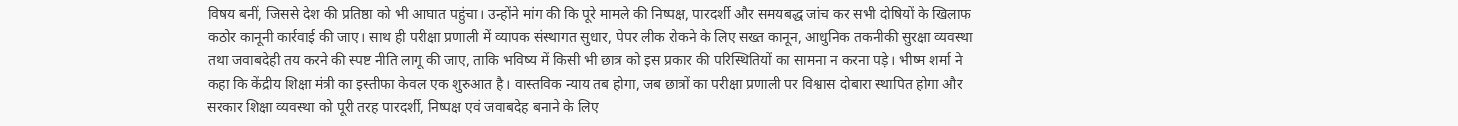विषय बनीं, जिससे देश की प्रतिष्ठा को भी आघात पहुंचा। उन्होंने मांग की कि पूरे मामले की निष्पक्ष, पारदर्शी और समयबद्ध जांच कर सभी दोषियों के खिलाफ कठोर कानूनी कार्रवाई की जाए। साथ ही परीक्षा प्रणाली में व्यापक संस्थागत सुधार, पेपर लीक रोकने के लिए सख्त कानून, आधुनिक तकनीकी सुरक्षा व्यवस्था तथा जवाबदेही तय करने की स्पष्ट नीति लागू की जाए, ताकि भविष्य में किसी भी छात्र को इस प्रकार की परिस्थितियों का सामना न करना पड़े। भीष्म शर्मा ने कहा कि केंद्रीय शिक्षा मंत्री का इस्तीफा केवल एक शुरुआत है। वास्तविक न्याय तब होगा, जब छात्रों का परीक्षा प्रणाली पर विश्वास दोबारा स्थापित होगा और सरकार शिक्षा व्यवस्था को पूरी तरह पारदर्शी, निष्पक्ष एवं जवाबदेह बनाने के लिए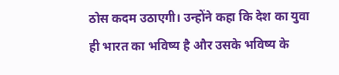ठोस कदम उठाएगी। उन्होंने कहा कि देश का युवा ही भारत का भविष्य है और उसके भविष्य के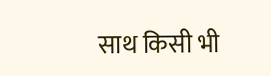साथ किसी भी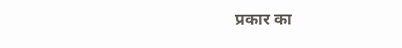प्रकार का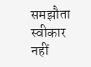समझौता स्वीकार नहीं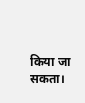किया जा सकता।